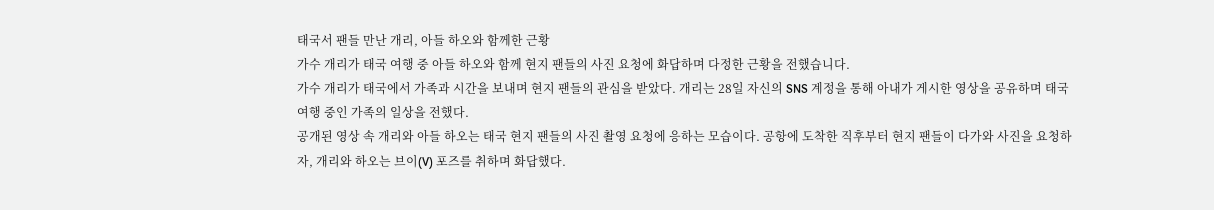태국서 팬들 만난 개리, 아들 하오와 함께한 근황
가수 개리가 태국 여행 중 아들 하오와 함께 현지 팬들의 사진 요청에 화답하며 다정한 근황을 전했습니다.
가수 개리가 태국에서 가족과 시간을 보내며 현지 팬들의 관심을 받았다. 개리는 28일 자신의 SNS 계정을 통해 아내가 게시한 영상을 공유하며 태국 여행 중인 가족의 일상을 전했다.
공개된 영상 속 개리와 아들 하오는 태국 현지 팬들의 사진 촬영 요청에 응하는 모습이다. 공항에 도착한 직후부터 현지 팬들이 다가와 사진을 요청하자, 개리와 하오는 브이(V) 포즈를 취하며 화답했다.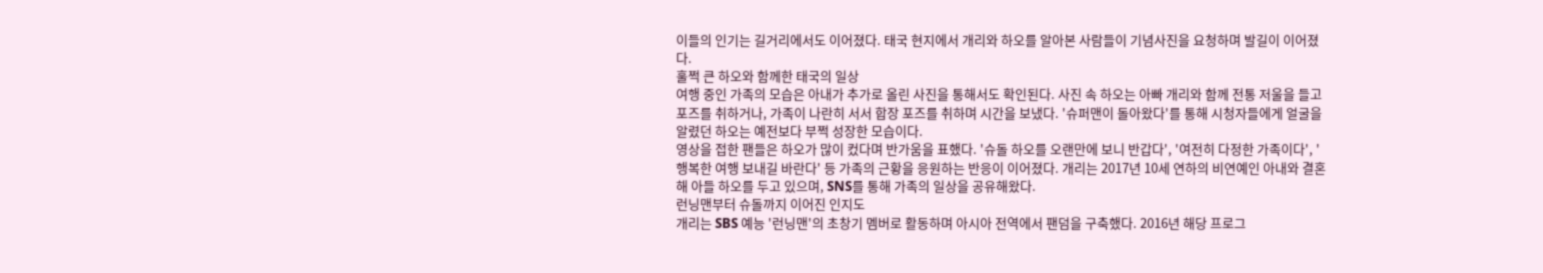이들의 인기는 길거리에서도 이어졌다. 태국 현지에서 개리와 하오를 알아본 사람들이 기념사진을 요청하며 발길이 이어졌다.
훌쩍 큰 하오와 함께한 태국의 일상
여행 중인 가족의 모습은 아내가 추가로 올린 사진을 통해서도 확인된다. 사진 속 하오는 아빠 개리와 함께 전통 저울을 들고 포즈를 취하거나, 가족이 나란히 서서 합장 포즈를 취하며 시간을 보냈다. '슈퍼맨이 돌아왔다'를 통해 시청자들에게 얼굴을 알렸던 하오는 예전보다 부쩍 성장한 모습이다.
영상을 접한 팬들은 하오가 많이 컸다며 반가움을 표했다. '슈돌 하오를 오랜만에 보니 반갑다', '여전히 다정한 가족이다', '행복한 여행 보내길 바란다' 등 가족의 근황을 응원하는 반응이 이어졌다. 개리는 2017년 10세 연하의 비연예인 아내와 결혼해 아들 하오를 두고 있으며, SNS를 통해 가족의 일상을 공유해왔다.
런닝맨부터 슈돌까지 이어진 인지도
개리는 SBS 예능 '런닝맨'의 초창기 멤버로 활동하며 아시아 전역에서 팬덤을 구축했다. 2016년 해당 프로그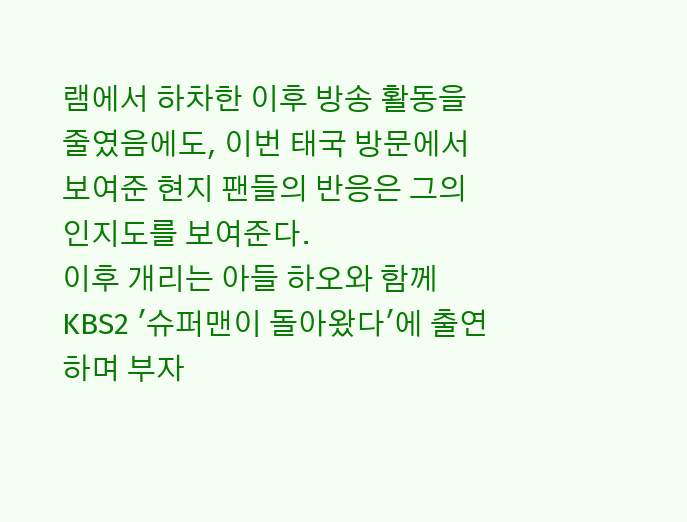램에서 하차한 이후 방송 활동을 줄였음에도, 이번 태국 방문에서 보여준 현지 팬들의 반응은 그의 인지도를 보여준다.
이후 개리는 아들 하오와 함께 KBS2 '슈퍼맨이 돌아왔다'에 출연하며 부자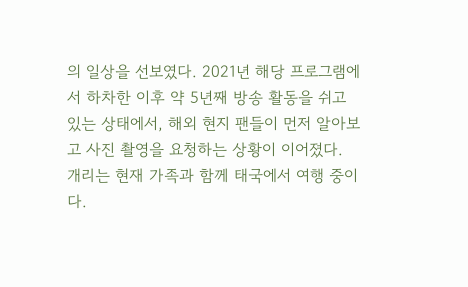의 일상을 선보였다. 2021년 해당 프로그램에서 하차한 이후 약 5년째 방송 활동을 쉬고 있는 상태에서, 해외 현지 팬들이 먼저 알아보고 사진 촬영을 요청하는 상황이 이어졌다. 개리는 현재 가족과 함께 태국에서 여행 중이다.